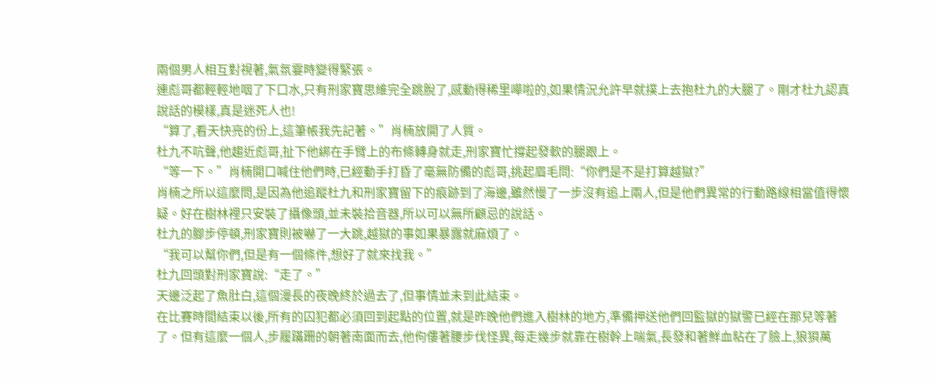兩個男人相互對視著,氣氛霎時變得緊張。
連彪哥都輕輕地咽了下口水,只有刑家寶思維完全跳脫了,感動得稀里嘩啦的,如果情況允許早就撲上去抱杜九的大腿了。剛才杜九認真說話的模樣,真是迷死人也!
“算了,看天快亮的份上,這筆帳我先記著。”肖楠放開了人質。
杜九不吭聲,他趨近彪哥,扯下他綁在手臂上的布條轉身就走,刑家寶忙撐起發軟的腿跟上。
“等一下。”肖楠開口喊住他們時,已經動手打昏了毫無防備的彪哥,挑起眉毛問:“你們是不是打算越獄?”
肖楠之所以這麼問,是因為他追蹤杜九和刑家寶留下的痕跡到了海邊,雖然慢了一步沒有追上兩人,但是他們異常的行動路線相當值得懷疑。好在樹林裡只安裝了攝像頭,並未裝拾音器,所以可以無所顧忌的說話。
杜九的腳步停頓,刑家寶則被嚇了一大跳,越獄的事如果暴露就麻煩了。
“我可以幫你們,但是有一個條件,想好了就來找我。”
杜九回頭對刑家寶說:“走了。”
天邊泛起了魚肚白,這個漫長的夜晚終於過去了,但事情並未到此結束。
在比賽時間結束以後,所有的囚犯都必須回到起點的位置,就是昨晚他們進入樹林的地方,準備押送他們回監獄的獄警已經在那兒等著了。但有這麼一個人,步履蹣跚的朝著南面而去,他佝僂著腰步伐怪異,每走幾步就靠在樹幹上喘氣,長發和著鮮血粘在了臉上,狼狽萬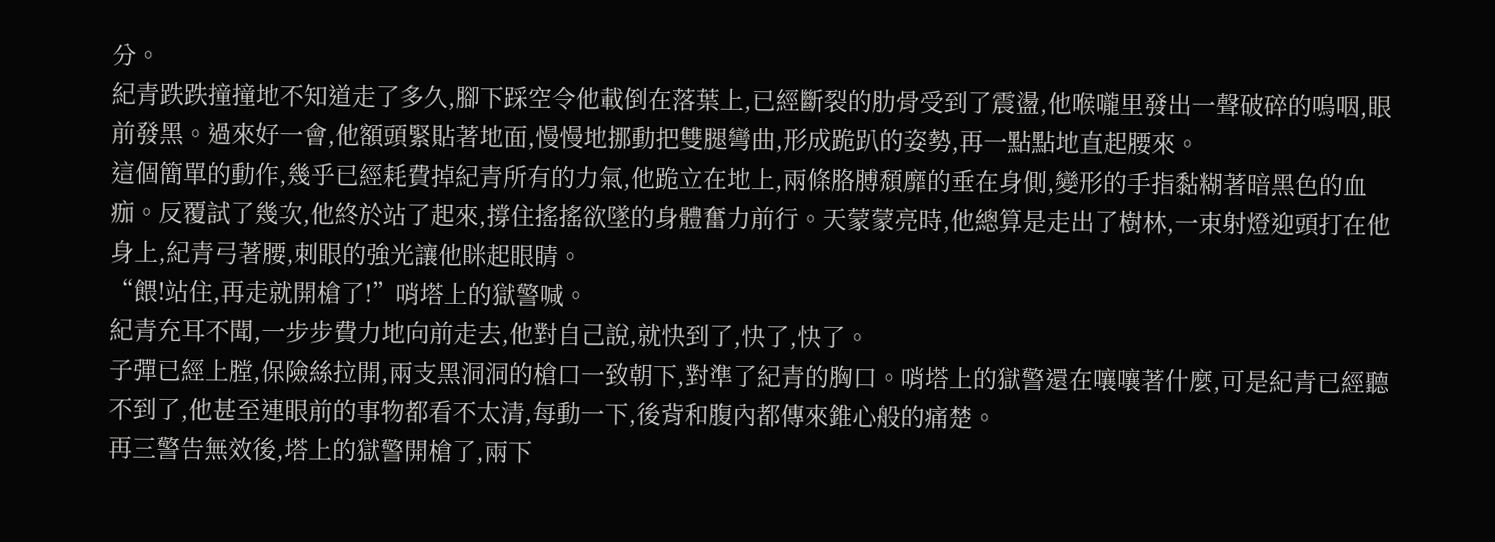分。
紀青跌跌撞撞地不知道走了多久,腳下踩空令他載倒在落葉上,已經斷裂的肋骨受到了震盪,他喉嚨里發出一聲破碎的嗚咽,眼前發黑。過來好一會,他額頭緊貼著地面,慢慢地挪動把雙腿彎曲,形成跪趴的姿勢,再一點點地直起腰來。
這個簡單的動作,幾乎已經耗費掉紀青所有的力氣,他跪立在地上,兩條胳膊頹靡的垂在身側,變形的手指黏糊著暗黑色的血痂。反覆試了幾次,他終於站了起來,撐住搖搖欲墜的身體奮力前行。天蒙蒙亮時,他總算是走出了樹林,一束射燈迎頭打在他身上,紀青弓著腰,刺眼的強光讓他眯起眼睛。
“餵!站住,再走就開槍了!”哨塔上的獄警喊。
紀青充耳不聞,一步步費力地向前走去,他對自己說,就快到了,快了,快了。
子彈已經上膛,保險絲拉開,兩支黑洞洞的槍口一致朝下,對準了紀青的胸口。哨塔上的獄警還在嚷嚷著什麼,可是紀青已經聽不到了,他甚至連眼前的事物都看不太清,每動一下,後背和腹內都傳來錐心般的痛楚。
再三警告無效後,塔上的獄警開槍了,兩下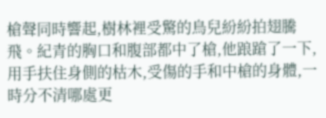槍聲同時響起,樹林裡受驚的鳥兒紛紛拍翅騰飛。紀青的胸口和腹部都中了槍,他踉蹌了一下,用手扶住身側的枯木,受傷的手和中槍的身體,一時分不清哪處更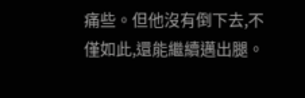痛些。但他沒有倒下去,不僅如此,還能繼續邁出腿。